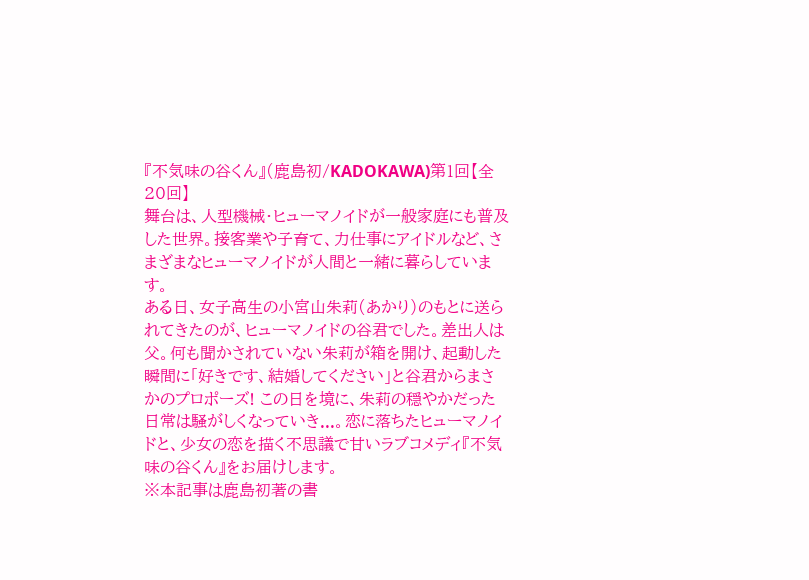『不気味の谷くん』(鹿島初/KADOKAWA)第1回【全20回】
舞台は、人型機械・ヒューマノイドが一般家庭にも普及した世界。接客業や子育て、力仕事にアイドルなど、さまざまなヒューマノイドが人間と一緒に暮らしています。
ある日、女子高生の小宮山朱莉(あかり)のもとに送られてきたのが、ヒューマノイドの谷君でした。差出人は父。何も聞かされていない朱莉が箱を開け、起動した瞬間に「好きです、結婚してください」と谷君からまさかのプロポーズ! この日を境に、朱莉の穏やかだった日常は騒がしくなっていき...。恋に落ちたヒューマノイドと、少女の恋を描く不思議で甘いラブコメディ『不気味の谷くん』をお届けします。
※本記事は鹿島初著の書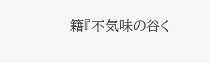籍『不気味の谷く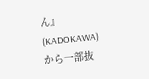ん』(KADOKAWA)から一部抜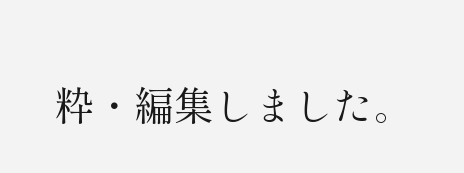粋・編集しました。